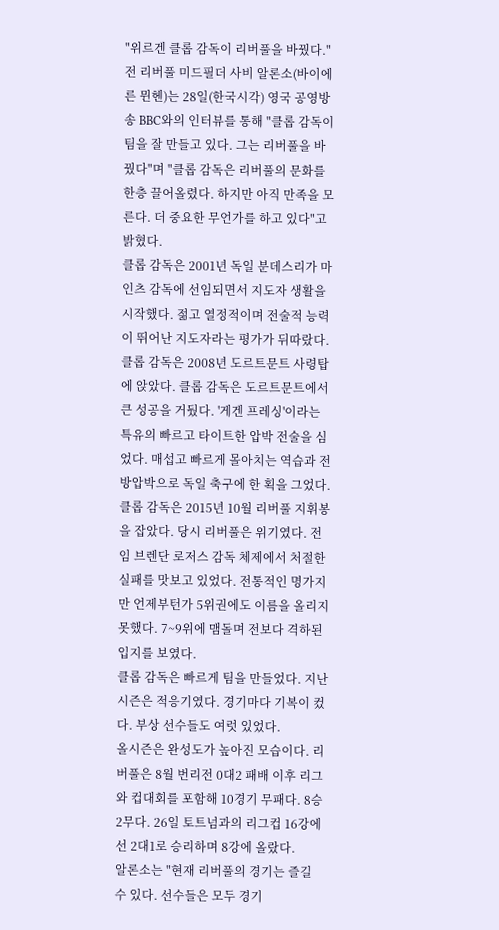"위르겐 클롭 감독이 리버풀을 바꿨다."
전 리버풀 미드필더 사비 알론소(바이에른 뮌헨)는 28일(한국시각) 영국 공영방송 BBC와의 인터뷰를 통해 "클롭 감독이 팀을 잘 만들고 있다. 그는 리버풀을 바꿨다"며 "클롭 감독은 리버풀의 문화를 한층 끌어올렸다. 하지만 아직 만족을 모른다. 더 중요한 무언가를 하고 있다"고 밝혔다.
클롭 감독은 2001년 독일 분데스리가 마인츠 감독에 선임되면서 지도자 생활을 시작했다. 젊고 열정적이며 전술적 능력이 뛰어난 지도자라는 평가가 뒤따랐다. 클롭 감독은 2008년 도르트문트 사령탑에 앉았다. 클롭 감독은 도르트문트에서 큰 성공을 거뒀다. '게겐 프레싱'이라는 특유의 빠르고 타이트한 압박 전술을 심었다. 매섭고 빠르게 몰아치는 역습과 전방압박으로 독일 축구에 한 획을 그었다.
클롭 감독은 2015년 10월 리버풀 지휘봉을 잡았다. 당시 리버풀은 위기였다. 전임 브렌단 로저스 감독 체제에서 처절한 실패를 맛보고 있었다. 전통적인 명가지만 언제부턴가 5위권에도 이름을 올리지 못했다. 7~9위에 맴돌며 전보다 격하된 입지를 보였다.
클롭 감독은 빠르게 팀을 만들었다. 지난 시즌은 적응기였다. 경기마다 기복이 컸다. 부상 선수들도 여럿 있었다.
올시즌은 완성도가 높아진 모습이다. 리버풀은 8월 번리전 0대2 패배 이후 리그와 컵대회를 포함해 10경기 무패다. 8승2무다. 26일 토트넘과의 리그컵 16강에선 2대1로 승리하며 8강에 올랐다.
알론소는 "현재 리버풀의 경기는 즐길 수 있다. 선수들은 모두 경기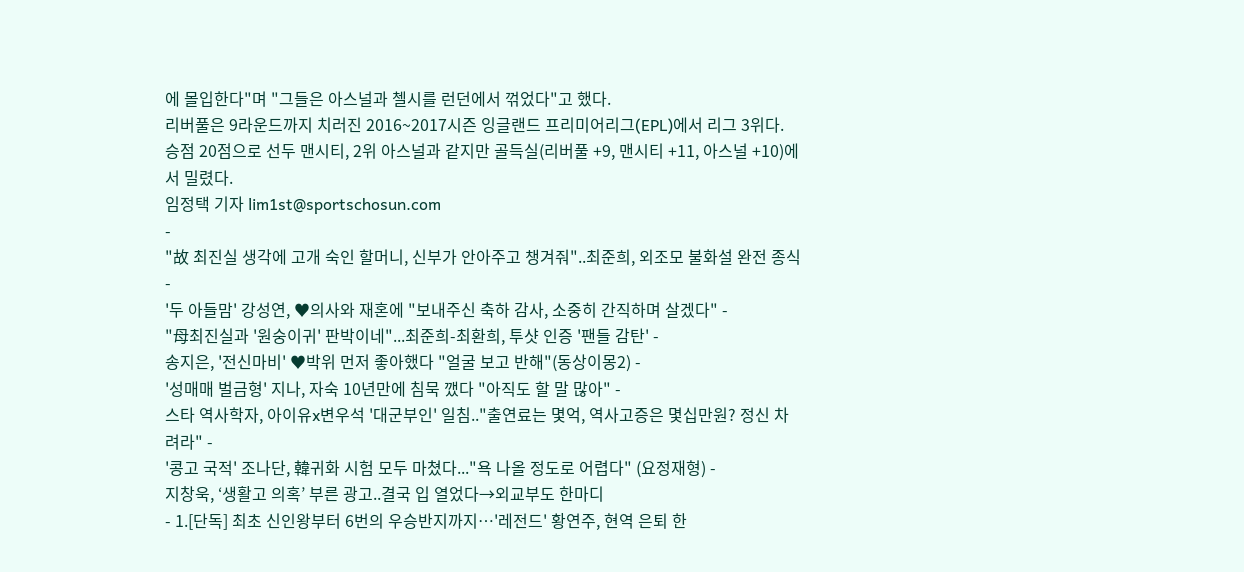에 몰입한다"며 "그들은 아스널과 첼시를 런던에서 꺾었다"고 했다.
리버풀은 9라운드까지 치러진 2016~2017시즌 잉글랜드 프리미어리그(EPL)에서 리그 3위다. 승점 20점으로 선두 맨시티, 2위 아스널과 같지만 골득실(리버풀 +9, 맨시티 +11, 아스널 +10)에서 밀렸다.
임정택 기자 lim1st@sportschosun.com
-
"故 최진실 생각에 고개 숙인 할머니, 신부가 안아주고 챙겨줘"..최준희, 외조모 불화설 완전 종식 -
'두 아들맘' 강성연, ♥의사와 재혼에 "보내주신 축하 감사, 소중히 간직하며 살겠다" -
"母최진실과 '원숭이귀' 판박이네"...최준희-최환희, 투샷 인증 '팬들 감탄' -
송지은, '전신마비' ♥박위 먼저 좋아했다 "얼굴 보고 반해"(동상이몽2) -
'성매매 벌금형' 지나, 자숙 10년만에 침묵 깼다 "아직도 할 말 많아" -
스타 역사학자, 아이유x변우석 '대군부인' 일침.."출연료는 몇억, 역사고증은 몇십만원? 정신 차려라" -
'콩고 국적' 조나단, 韓귀화 시험 모두 마쳤다..."욕 나올 정도로 어렵다" (요정재형) -
지창욱, ‘생활고 의혹’ 부른 광고..결국 입 열었다→외교부도 한마디
- 1.[단독] 최초 신인왕부터 6번의 우승반지까지…'레전드' 황연주, 현역 은퇴 한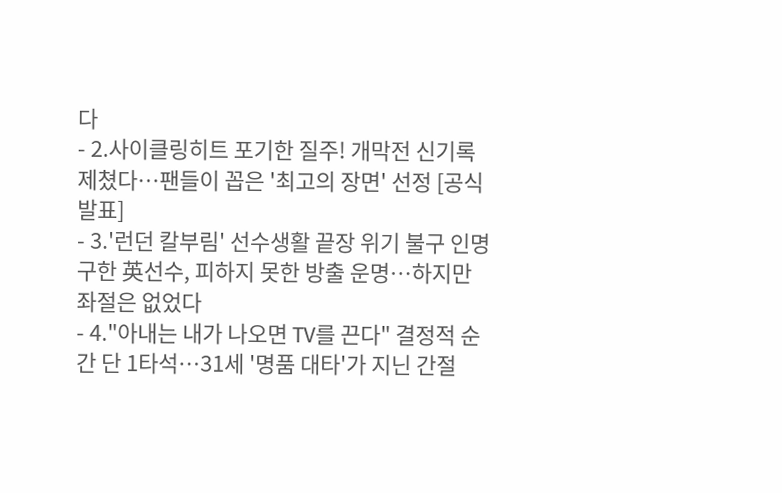다
- 2.사이클링히트 포기한 질주! 개막전 신기록 제쳤다…팬들이 꼽은 '최고의 장면' 선정 [공식발표]
- 3.'런던 칼부림' 선수생활 끝장 위기 불구 인명 구한 英선수, 피하지 못한 방출 운명…하지만 좌절은 없었다
- 4."아내는 내가 나오면 TV를 끈다" 결정적 순간 단 1타석…31세 '명품 대타'가 지닌 간절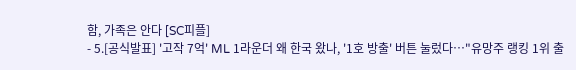함, 가족은 안다 [SC피플]
- 5.[공식발표] '고작 7억' ML 1라운더 왜 한국 왔나, '1호 방출' 버튼 눌렀다…"유망주 랭킹 1위 출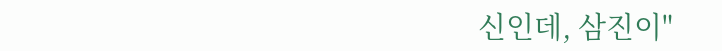신인데, 삼진이"